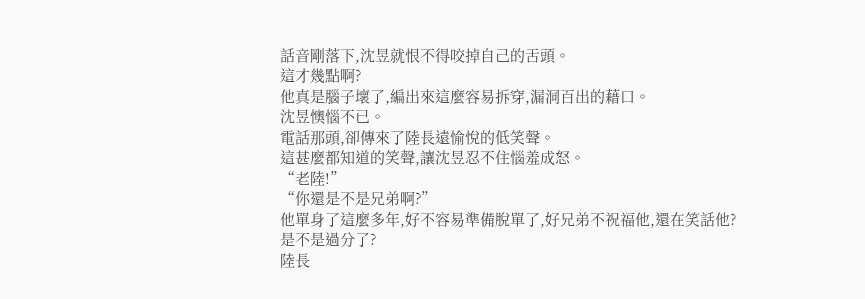話音剛落下,沈昱就恨不得咬掉自己的舌頭。
這才幾點啊?
他真是腦子壞了,編出來這麼容易拆穿,漏洞百出的藉口。
沈昱懊惱不已。
電話那頭,卻傳來了陸長遠愉悅的低笑聲。
這甚麼都知道的笑聲,讓沈昱忍不住惱羞成怒。
“老陸!”
“你還是不是兄弟啊?”
他單身了這麼多年,好不容易準備脫單了,好兄弟不祝福他,還在笑話他?
是不是過分了?
陸長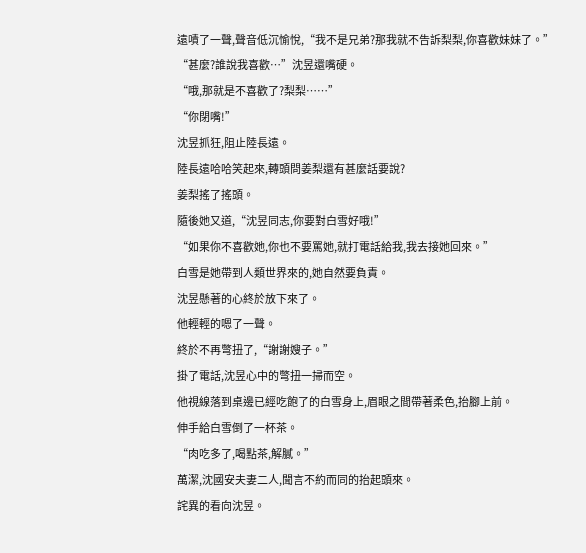遠嘖了一聲,聲音低沉愉悅,“我不是兄弟?那我就不告訴梨梨,你喜歡妹妹了。”
“甚麼?誰說我喜歡…”沈昱還嘴硬。
“哦,那就是不喜歡了?梨梨……”
“你閉嘴!”
沈昱抓狂,阻止陸長遠。
陸長遠哈哈笑起來,轉頭問姜梨還有甚麼話要說?
姜梨搖了搖頭。
隨後她又道,“沈昱同志,你要對白雪好哦!”
“如果你不喜歡她,你也不要罵她,就打電話給我,我去接她回來。”
白雪是她帶到人類世界來的,她自然要負責。
沈昱懸著的心終於放下來了。
他輕輕的嗯了一聲。
終於不再彆扭了,“謝謝嫂子。”
掛了電話,沈昱心中的彆扭一掃而空。
他視線落到桌邊已經吃飽了的白雪身上,眉眼之間帶著柔色,抬腳上前。
伸手給白雪倒了一杯茶。
“肉吃多了,喝點茶,解膩。”
萬潔,沈國安夫妻二人,聞言不約而同的抬起頭來。
詫異的看向沈昱。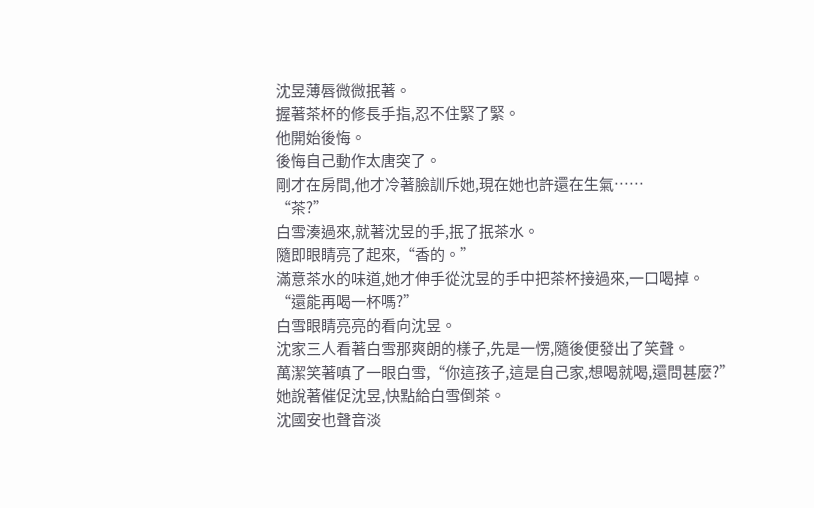沈昱薄唇微微抿著。
握著茶杯的修長手指,忍不住緊了緊。
他開始後悔。
後悔自己動作太唐突了。
剛才在房間,他才冷著臉訓斥她,現在她也許還在生氣……
“茶?”
白雪湊過來,就著沈昱的手,抿了抿茶水。
隨即眼睛亮了起來,“香的。”
滿意茶水的味道,她才伸手從沈昱的手中把茶杯接過來,一口喝掉。
“還能再喝一杯嗎?”
白雪眼睛亮亮的看向沈昱。
沈家三人看著白雪那爽朗的樣子,先是一愣,隨後便發出了笑聲。
萬潔笑著嗔了一眼白雪,“你這孩子,這是自己家,想喝就喝,還問甚麼?”
她說著催促沈昱,快點給白雪倒茶。
沈國安也聲音淡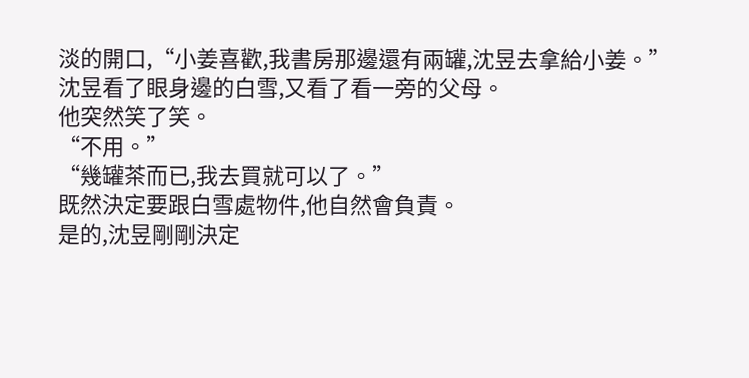淡的開口,“小姜喜歡,我書房那邊還有兩罐,沈昱去拿給小姜。”
沈昱看了眼身邊的白雪,又看了看一旁的父母。
他突然笑了笑。
“不用。”
“幾罐茶而已,我去買就可以了。”
既然決定要跟白雪處物件,他自然會負責。
是的,沈昱剛剛決定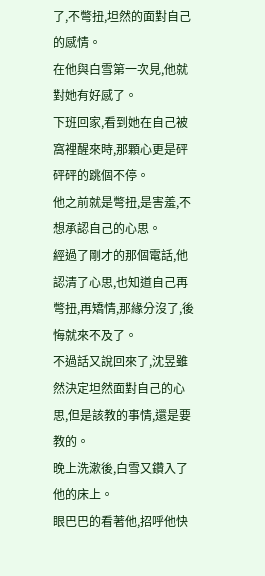了,不彆扭,坦然的面對自己的感情。
在他與白雪第一次見,他就對她有好感了。
下班回家,看到她在自己被窩裡醒來時,那顆心更是砰砰砰的跳個不停。
他之前就是彆扭,是害羞,不想承認自己的心思。
經過了剛才的那個電話,他認清了心思,也知道自己再彆扭,再矯情,那緣分沒了,後悔就來不及了。
不過話又說回來了,沈昱雖然決定坦然面對自己的心思,但是該教的事情,還是要教的。
晚上洗漱後,白雪又鑽入了他的床上。
眼巴巴的看著他,招呼他快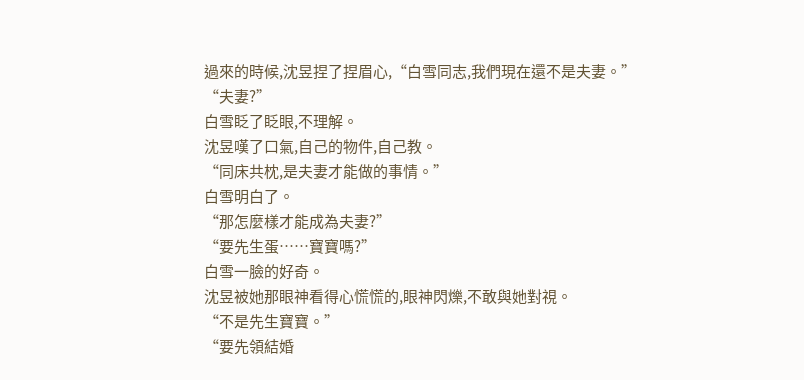過來的時候,沈昱捏了捏眉心,“白雪同志,我們現在還不是夫妻。”
“夫妻?”
白雪眨了眨眼,不理解。
沈昱嘆了口氣,自己的物件,自己教。
“同床共枕,是夫妻才能做的事情。”
白雪明白了。
“那怎麼樣才能成為夫妻?”
“要先生蛋……寶寶嗎?”
白雪一臉的好奇。
沈昱被她那眼神看得心慌慌的,眼神閃爍,不敢與她對視。
“不是先生寶寶。”
“要先領結婚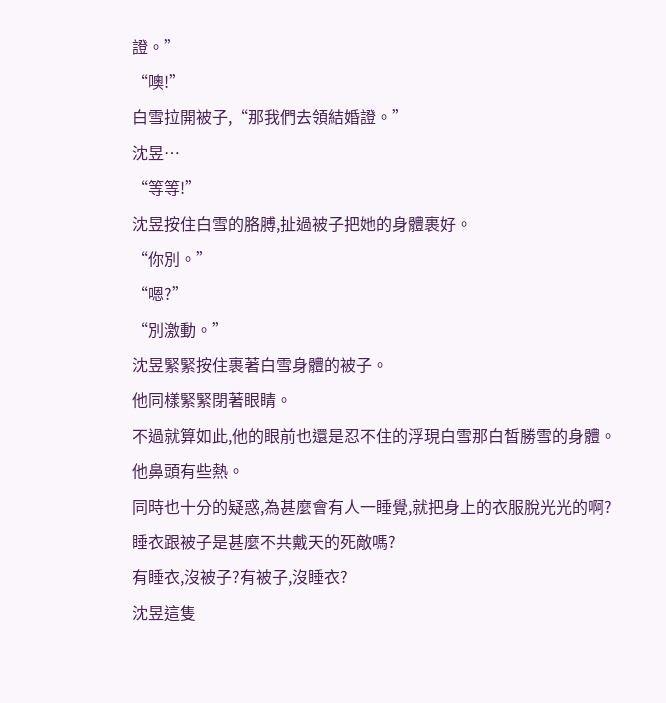證。”
“噢!”
白雪拉開被子,“那我們去領結婚證。”
沈昱…
“等等!”
沈昱按住白雪的胳膊,扯過被子把她的身體裹好。
“你別。”
“嗯?”
“別激動。”
沈昱緊緊按住裹著白雪身體的被子。
他同樣緊緊閉著眼睛。
不過就算如此,他的眼前也還是忍不住的浮現白雪那白皙勝雪的身體。
他鼻頭有些熱。
同時也十分的疑惑,為甚麼會有人一睡覺,就把身上的衣服脫光光的啊?
睡衣跟被子是甚麼不共戴天的死敵嗎?
有睡衣,沒被子?有被子,沒睡衣?
沈昱這隻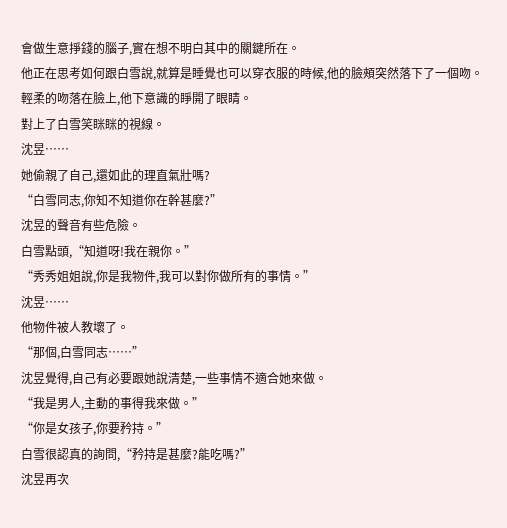會做生意掙錢的腦子,實在想不明白其中的關鍵所在。
他正在思考如何跟白雪說,就算是睡覺也可以穿衣服的時候,他的臉頰突然落下了一個吻。
輕柔的吻落在臉上,他下意識的睜開了眼睛。
對上了白雪笑眯眯的視線。
沈昱……
她偷親了自己,還如此的理直氣壯嗎?
“白雪同志,你知不知道你在幹甚麼?”
沈昱的聲音有些危險。
白雪點頭,“知道呀!我在親你。”
“秀秀姐姐說,你是我物件,我可以對你做所有的事情。”
沈昱……
他物件被人教壞了。
“那個,白雪同志……”
沈昱覺得,自己有必要跟她說清楚,一些事情不適合她來做。
“我是男人,主動的事得我來做。”
“你是女孩子,你要矜持。”
白雪很認真的詢問,“矜持是甚麼?能吃嗎?”
沈昱再次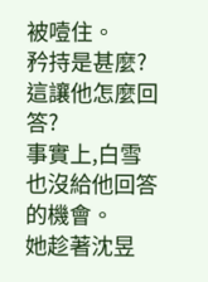被噎住。
矜持是甚麼?
這讓他怎麼回答?
事實上,白雪也沒給他回答的機會。
她趁著沈昱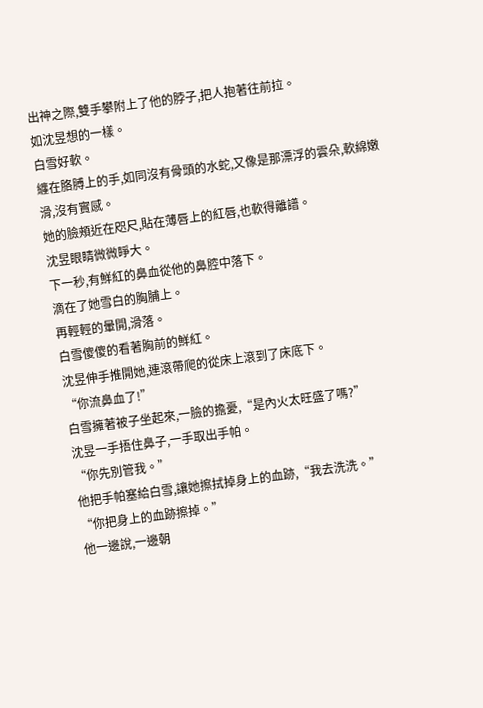出神之際,雙手攀附上了他的脖子,把人抱著往前拉。
如沈昱想的一樣。
白雪好軟。
纏在胳膊上的手,如同沒有骨頭的水蛇,又像是那漂浮的雲朵,軟綿嫩滑,沒有實感。
她的臉頰近在咫尺,貼在薄唇上的紅唇,也軟得離譜。
沈昱眼睛微微睜大。
下一秒,有鮮紅的鼻血從他的鼻腔中落下。
滴在了她雪白的胸脯上。
再輕輕的暈開,滑落。
白雪傻傻的看著胸前的鮮紅。
沈昱伸手推開她,連滾帶爬的從床上滾到了床底下。
“你流鼻血了!”
白雪擁著被子坐起來,一臉的擔憂,“是內火太旺盛了嗎?”
沈昱一手捂住鼻子,一手取出手帕。
“你先別管我。”
他把手帕塞給白雪,讓她擦拭掉身上的血跡,“我去洗洗。”
“你把身上的血跡擦掉。”
他一邊說,一邊朝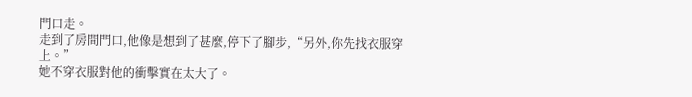門口走。
走到了房間門口,他像是想到了甚麼,停下了腳步,“另外,你先找衣服穿上。”
她不穿衣服對他的衝擊實在太大了。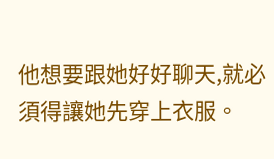他想要跟她好好聊天,就必須得讓她先穿上衣服。